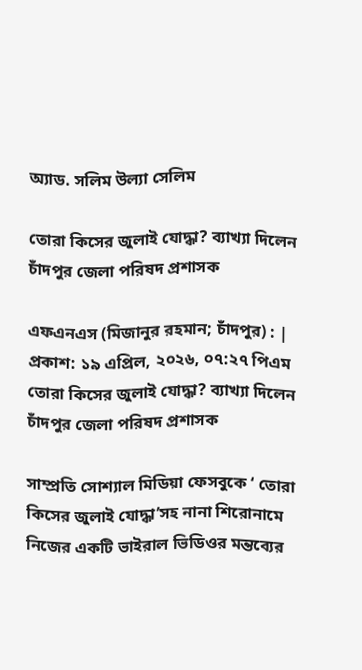অ্যাড. সলিম উল্যা সেলিম

তোরা কিসের জুলাই যোদ্ধা? ব্যাখ্যা দিলেন চাঁদপুর জেলা পরিষদ প্রশাসক

এফএনএস (মিজানুর রহমান; চাঁদপুর) : | প্রকাশ: ১৯ এপ্রিল, ২০২৬, ০৭:২৭ পিএম
তোরা কিসের জুলাই যোদ্ধা? ব্যাখ্যা দিলেন চাঁদপুর জেলা পরিষদ প্রশাসক

সাম্প্রতি সোশ্যাল মিডিয়া ফেসবুকে ‘ তোরা কিসের জুলাই যোদ্ধা’সহ নানা শিরোনামে নিজের একটি ভাইরাল ভিডিওর মন্তব্যের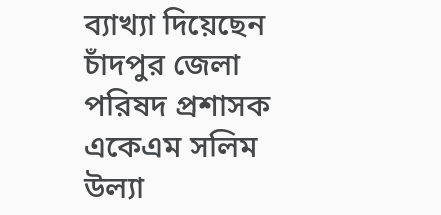ব্যাখ্যা দিয়েছেন চাঁদপুর জেলা পরিষদ প্রশাসক একেএম সলিম উল্যা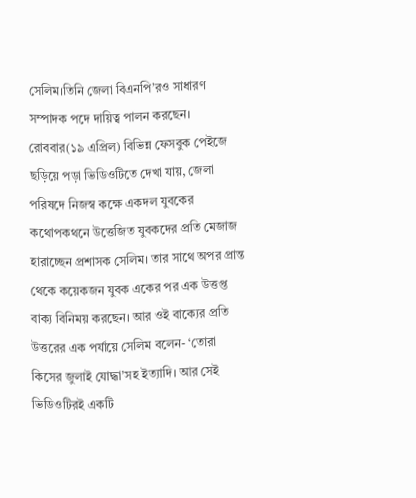সেলিম।তিনি জেলা বিএনপি’রও সাধারণ সম্পাদক পদে দায়িত্ব পালন করছেন। রোববার(১৯ এপ্রিল) বিভিন্ন ফেসবুক পেইজে ছড়িয়ে পড়া ভিডিওটিতে দেখা যায়, জেলা পরিষদে নিজস্ব কক্ষে একদল যুবকের কথোপকথনে উত্তেজিত যুবকদের প্রতি মেজাজ হারাচ্ছেন প্রশাসক সেলিম। তার সাথে অপর প্রান্ত থেকে কয়েকজন যুবক একের পর এক উত্তপ্ত বাক্য বিনিময় করছেন। আর ওই বাক্যের প্রতি উত্তরের এক পর্যায়ে সেলিম বলেন- ‘তোরা কিসের জুলাই যোদ্ধা’সহ ইত্যাদি। আর সেই ভিডিওটিরই একটি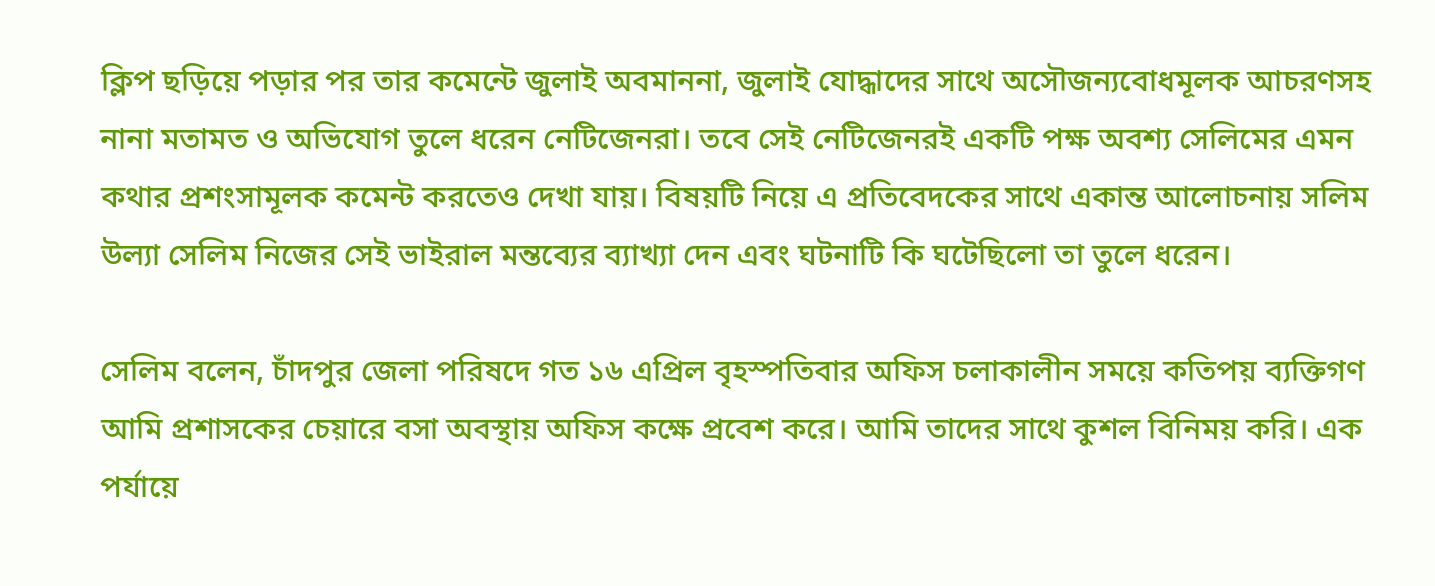ক্লিপ ছড়িয়ে পড়ার পর তার কমেন্টে জুলাই অবমাননা, জুলাই যোদ্ধাদের সাথে অসৌজন্যবোধমূলক আচরণসহ নানা মতামত ও অভিযোগ তুলে ধরেন নেটিজেনরা। তবে সেই নেটিজেনরই একটি পক্ষ অবশ্য সেলিমের এমন কথার প্রশংসামূলক কমেন্ট করতেও দেখা যায়। বিষয়টি নিয়ে এ প্রতিবেদকের সাথে একান্ত আলোচনায় সলিম উল্যা সেলিম নিজের সেই ভাইরাল মন্তব্যের ব্যাখ্যা দেন এবং ঘটনাটি কি ঘটেছিলো তা তুলে ধরেন।

সেলিম বলেন, চাঁদপুর জেলা পরিষদে গত ১৬ এপ্রিল বৃহস্পতিবার অফিস চলাকালীন সময়ে কতিপয় ব্যক্তিগণ আমি প্রশাসকের চেয়ারে বসা অবস্থায় অফিস কক্ষে প্রবেশ করে। আমি তাদের সাথে কুশল বিনিময় করি। এক পর্যায়ে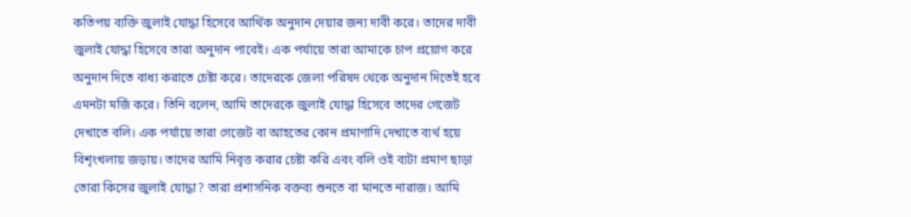কতিপয় ব্যক্তি জুলাই যোদ্ধা হিসেবে আর্থিক অনুদান দেয়ার জন্য দাবী করে। তাদের দাবী জুলাই যোদ্ধা হিসেবে তারা অনুদান পাবেই। এক পর্যায়ে তারা আমাকে চাপ প্রয়োগ করে অনুদান দিতে বাধ্য করাতে চেষ্টা করে। তাদেরকে জেলা পরিষদ থেকে অনুদান দিতেই হবে এমনটা মর্জি করে। তিনি বলেন, আমি তাদেরকে জুলাই যোদ্ধা হিসেবে তাদের গেজেট দেখাতে বলি। এক পর্যায়ে তারা গেজেট বা আহতের কোন প্রমাণাদি দেখাতে ব্যর্থ হয়ে বিশৃংখলায় জড়ায়। তাদের আমি নিবৃত্ত করার চেষ্টা করি এবং বলি ওই ব্যটা প্রমাণ ছাড়া তোরা কিসের জুলাই যোদ্ধা? তারা প্রশাসনিক বক্তব্য শুনতে বা মানতে নারাজ। আমি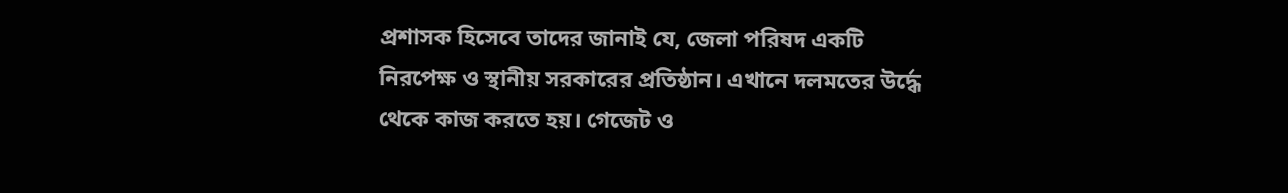প্রশাসক হিসেবে তাদের জানাই যে, জেলা পরিষদ একটি নিরপেক্ষ ও স্থানীয় সরকারের প্রতিষ্ঠান। এখানে দলমতের উর্দ্ধে থেকে কাজ করতে হয়। গেজেট ও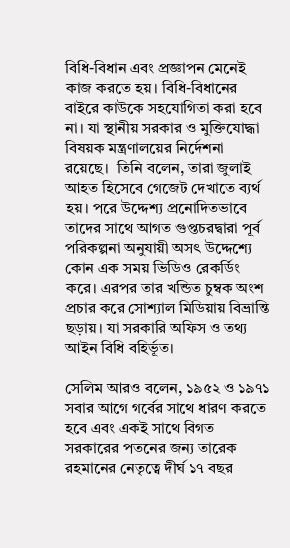বিধি-বিধান এবং প্রজ্ঞাপন মেনেই কাজ করতে হয়। বিধি-বিধানের বাইরে কাউকে সহযোগিতা করা হবে না। যা স্থানীয় সরকার ও মুক্তিযোদ্ধা বিষয়ক মন্ত্রণালয়ের নির্দেশনা রয়েছে।  তিনি বলেন, তারা জুলাই আহত হিসেবে গেজেট দেখাতে ব্যর্থ হয়। পরে উদ্দেশ্য প্রনোদিতভাবে তাদের সাথে আগত গুপ্তচরদ্বারা পূর্ব পরিকল্পনা অনুযায়ী অসৎ উদ্দেশ্যে কোন এক সময় ভিডিও রেকর্ডিং করে। এরপর তার খন্ডিত চুম্বক অংশ প্রচার করে সোশ্যাল মিডিয়ায় বিভ্রান্তি ছড়ায়। যা সরকারি অফিস ও তথ্য আইন বিধি বহির্ভূত।

সেলিম আরও বলেন, ১৯৫২ ও ১৯৭১ সবার আগে গর্বের সাথে ধারণ করতে হবে এবং একই সাথে বিগত সরকারের পতনের জন্য তারেক রহমানের নেতৃত্বে দীর্ঘ ১৭ বছর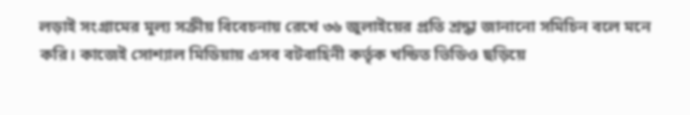লড়াই সংগ্রামের মূল্য সক্রীয় বিবেচনায় রেখে ৩৬ জুলাইয়ের প্রতি শ্রদ্ধা জানানো সমিচিন বলে মনে করি। কাজেই সোশ্যাল মিডিয়ায় এসব বটবাহিনী কর্তৃক খন্ডিত ভিডিও ছড়িয়ে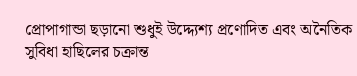প্রোপাগান্ডা ছড়ানো শুধুই উদ্দ্যেশ্য প্রণোদিত এবং অনৈতিক সুবিধা হাছিলের চক্রান্ত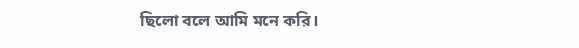ছিলো বলে আমি মনে করি।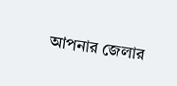আপনার জেলার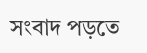সংবাদ পড়তে